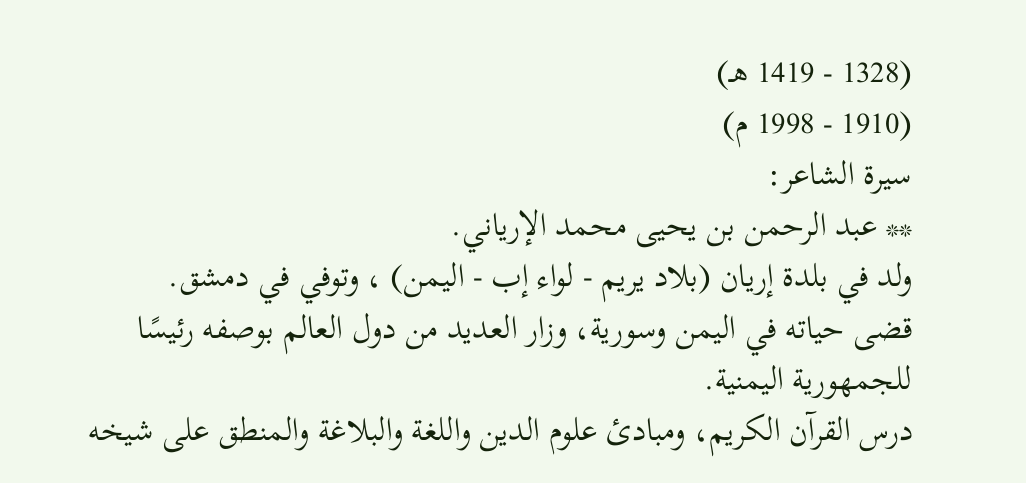(1328 - 1419 هـ)
(1910 - 1998 م)
سيرة الشاعر:
** عبد الرحمن بن يحيى محمد الإرياني.
ولد في بلدة إريان (بلاد يريم - لواء إب - اليمن) ، وتوفي في دمشق.
قضى حياته في اليمن وسورية، وزار العديد من دول العالم بوصفه رئيسًا للجمهورية اليمنية.
درس القرآن الكريم، ومبادئ علوم الدين واللغة والبلاغة والمنطق على شيخه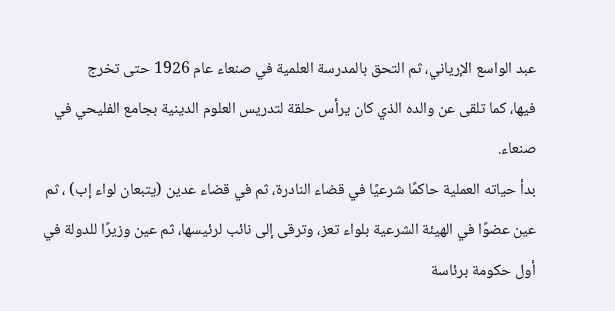عبد الواسع الإرياني، ثم التحق بالمدرسة العلمية في صنعاء عام 1926 حتى تخرج
فيها، كما تلقى عن والده الذي كان يرأس حلقة لتدريس العلوم الدينية بجامع الفليحي في صنعاء.
بدأ حياته العملية حاكمًا شرعيًا في قضاء النادرة، ثم في قضاء عدين (يتبعان لواء إب) ، ثم عين عضوًا في الهيئة الشرعية بلواء تعز، وترقى إلى نائب لرئيسها، ثم عين وزيرًا للدولة في أول حكومة برئاسة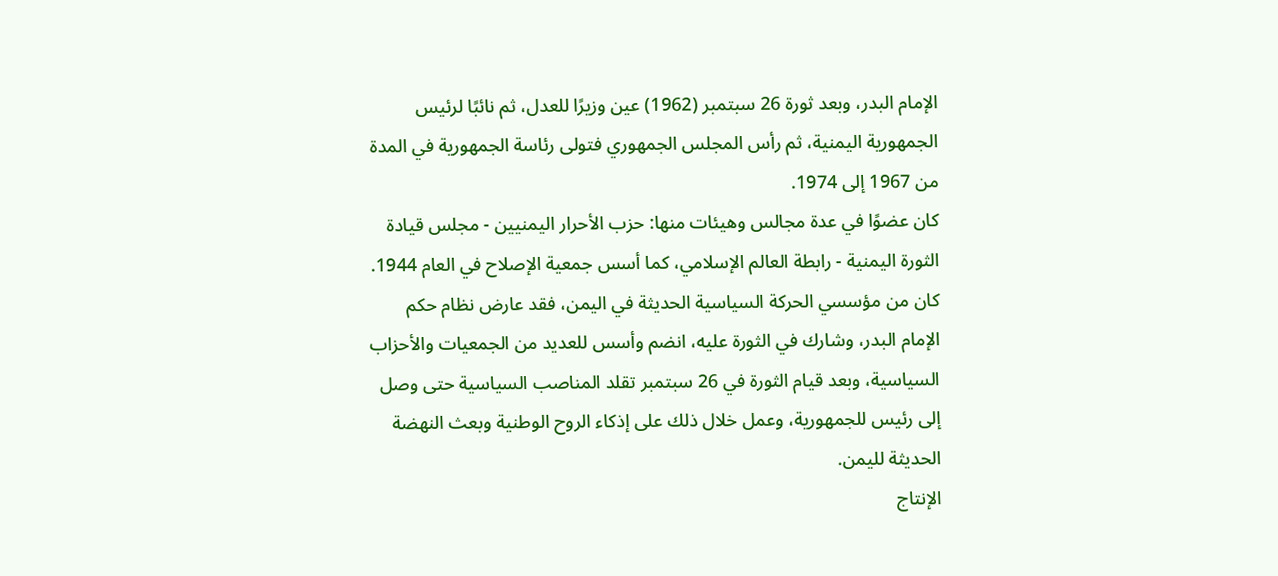الإمام البدر، وبعد ثورة 26 سبتمبر (1962) عين وزيرًا للعدل، ثم نائبًا لرئيس الجمهورية اليمنية، ثم رأس المجلس الجمهوري فتولى رئاسة الجمهورية في المدة من 1967 إلى 1974.
كان عضوًا في عدة مجالس وهيئات منها: حزب الأحرار اليمنيين - مجلس قيادة الثورة اليمنية - رابطة العالم الإسلامي، كما أسس جمعية الإصلاح في العام 1944.
كان من مؤسسي الحركة السياسية الحديثة في اليمن، فقد عارض نظام حكم الإمام البدر، وشارك في الثورة عليه، انضم وأسس للعديد من الجمعيات والأحزاب السياسية، وبعد قيام الثورة في 26 سبتمبر تقلد المناصب السياسية حتى وصل إلى رئيس للجمهورية، وعمل خلال ذلك على إذكاء الروح الوطنية وبعث النهضة الحديثة لليمن.
الإنتاج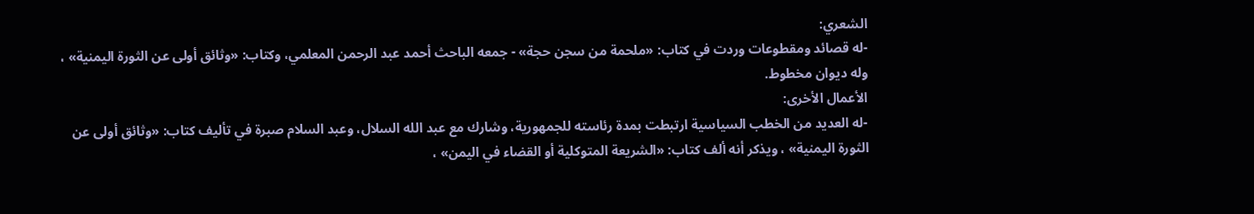الشعري:
-له قصائد ومقطوعات وردت في كتاب: «ملحمة من سجن حجة» - جمعه الباحث أحمد عبد الرحمن المعلمي، وكتاب: «وثائق أولى عن الثورة اليمنية» ، وله ديوان مخطوط.
الأعمال الأخرى:
-له العديد من الخطب السياسية ارتبطت بمدة رئاسته للجمهورية، وشارك مع عبد الله السلال، وعبد السلام صبرة في تأليف كتاب: «وثائق أولى عن الثورة اليمنية» ، ويذكر أنه ألف كتاب: «الشريعة المتوكلية أو القضاء في اليمن» ،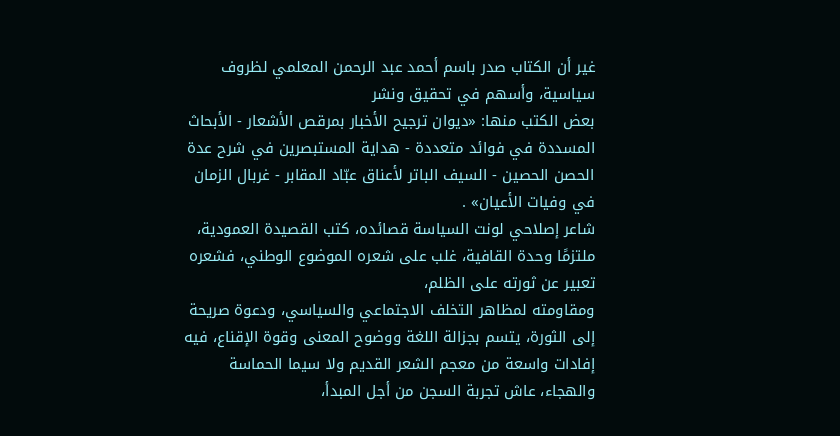غير أن الكتاب صدر باسم أحمد عبد الرحمن المعلمي لظروف سياسية، وأسهم في تحقيق ونشر
بعض الكتب منها: «ديوان ترجيح الأخبار بمرقص الأشعار - الأبحاث المسددة في فوائد متعددة - هداية المستبصرين في شرح عدة الحصن الحصين - السيف الباتر لأعناق عبّاد المقابر - غربال الزمان في وفيات الأعيان» .
شاعر إصلاحي لونت السياسة قصائده، كتب القصيدة العمودية، ملتزمًا وحدة القافية، غلب على شعره الموضوع الوطني، فشعره تعبير عن ثورته على الظلم،
ومقاومته لمظاهر التخلف الاجتماعي والسياسي، ودعوة صريحة إلى الثورة، يتسم بجزالة اللغة ووضوح المعنى وقوة الإقناع، فيه إفادات واسعة من معجم الشعر القديم ولا سيما الحماسة والهجاء، عاش تجربة السجن من أجل المبدأ،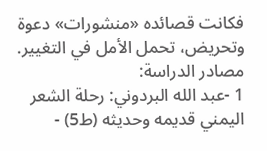فكانت قصائده «منشورات» دعوة وتحريض، تحمل الأمل في التغيير.
مصادر الدراسة:
1 -عبد الله البردوني: رحلة الشعر اليمني قديمه وحديثه (ط5) -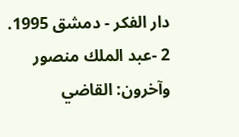دار الفكر - دمشق 1995.
2 -عبد الملك منصور وآخرون: القاضي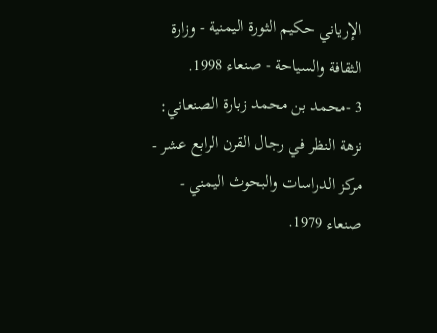الإرياني حكيم الثورة اليمنية - وزارة الثقافة والسياحة - صنعاء 1998.
3 -محمد بن محمد زبارة الصنعاني: نزهة النظر في رجال القرن الرابع عشر - مركز الدراسات والبحوث اليمني - صنعاء 1979.